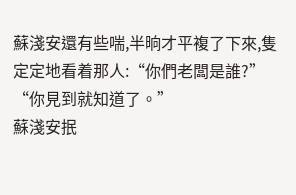蘇淺安還有些喘,半晌才平複了下來,隻定定地看着那人:“你們老闆是誰?”
“你見到就知道了。”
蘇淺安抿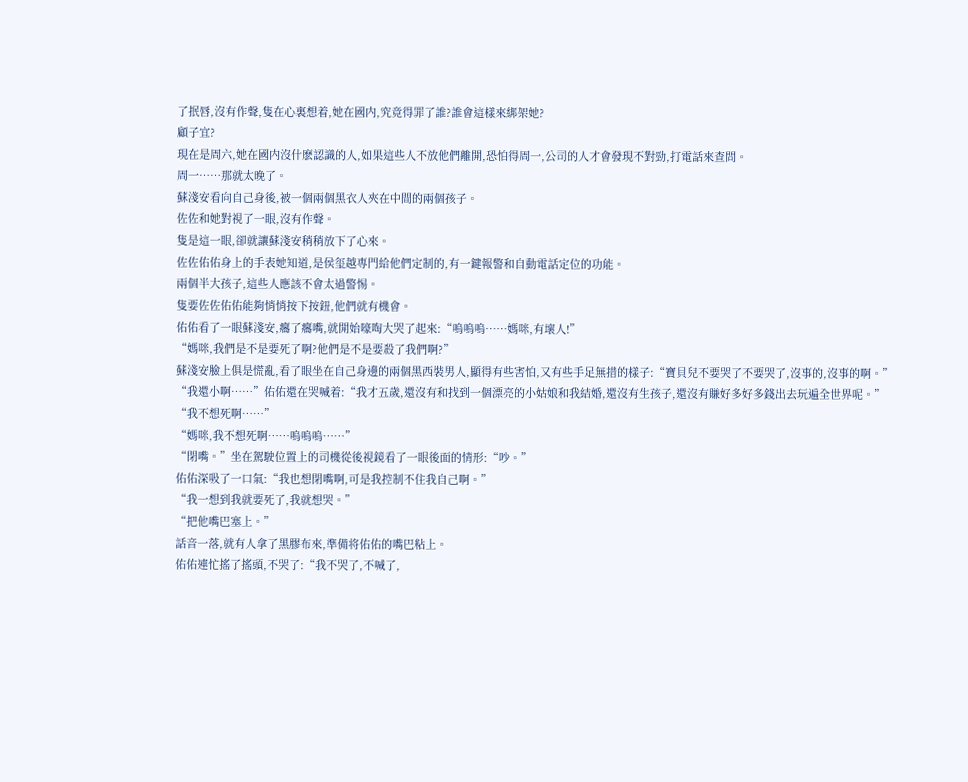了抿唇,沒有作聲,隻在心裏想着,她在國内,究竟得罪了誰?誰會這樣來綁架她?
顧子宜?
現在是周六,她在國内沒什麽認識的人,如果這些人不放他們離開,恐怕得周一,公司的人才會發現不對勁,打電話來查問。
周一……那就太晚了。
蘇淺安看向自己身後,被一個兩個黑衣人夾在中間的兩個孩子。
佐佐和她對視了一眼,沒有作聲。
隻是這一眼,卻就讓蘇淺安稍稍放下了心來。
佐佐佑佑身上的手表她知道,是侯玺越專門給他們定制的,有一鍵報警和自動電話定位的功能。
兩個半大孩子,這些人應該不會太過警惕。
隻要佐佐佑佑能夠悄悄按下按鈕,他們就有機會。
佑佑看了一眼蘇淺安,癟了癟嘴,就開始嚎啕大哭了起來:“嗚嗚嗚……媽咪,有壞人!”
“媽咪,我們是不是要死了啊?他們是不是要殺了我們啊?”
蘇淺安臉上俱是慌亂,看了眼坐在自己身邊的兩個黑西裝男人,顯得有些害怕,又有些手足無措的樣子:“寶貝兒不要哭了不要哭了,沒事的,沒事的啊。”
“我還小啊……”佑佑還在哭喊着:“我才五歲,還沒有和找到一個漂亮的小姑娘和我結婚,還沒有生孩子,還沒有賺好多好多錢出去玩遍全世界呢。”
“我不想死啊……”
“媽咪,我不想死啊……嗚嗚嗚……”
“閉嘴。”坐在駕駛位置上的司機從後視鏡看了一眼後面的情形:“吵。”
佑佑深吸了一口氣:“我也想閉嘴啊,可是我控制不住我自己啊。”
“我一想到我就要死了,我就想哭。”
“把他嘴巴塞上。”
話音一落,就有人拿了黑膠布來,準備将佑佑的嘴巴粘上。
佑佑連忙搖了搖頭,不哭了:“我不哭了,不喊了,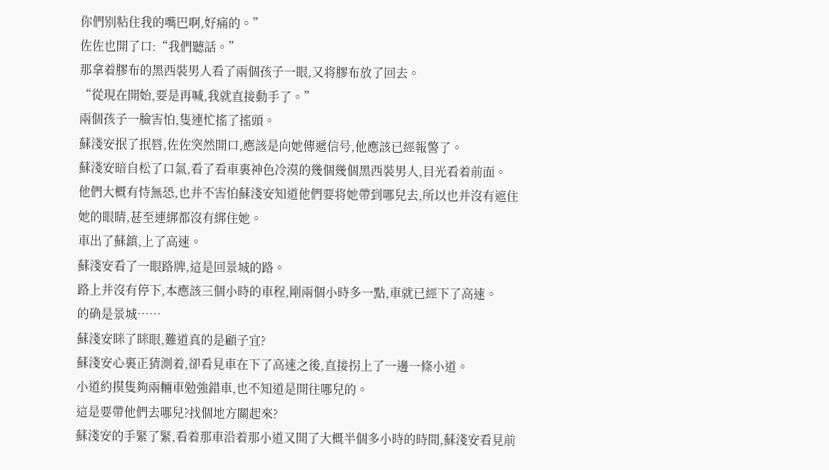你們别粘住我的嘴巴啊,好痛的。”
佐佐也開了口:“我們聽話。”
那拿着膠布的黑西裝男人看了兩個孩子一眼,又将膠布放了回去。
“從現在開始,要是再喊,我就直接動手了。”
兩個孩子一臉害怕,隻連忙搖了搖頭。
蘇淺安抿了抿唇,佐佐突然開口,應該是向她傳遞信号,他應該已經報警了。
蘇淺安暗自松了口氣,看了看車裏神色冷漠的幾個幾個黑西裝男人,目光看着前面。
他們大概有恃無恐,也并不害怕蘇淺安知道他們要将她帶到哪兒去,所以也并沒有遮住她的眼睛,甚至連綁都沒有綁住她。
車出了蘇鎮,上了高速。
蘇淺安看了一眼路牌,這是回景城的路。
路上并沒有停下,本應該三個小時的車程,剛兩個小時多一點,車就已經下了高速。
的确是景城……
蘇淺安眯了眯眼,難道真的是顧子宜?
蘇淺安心裏正猜測着,卻看見車在下了高速之後,直接拐上了一邊一條小道。
小道約摸隻夠兩輛車勉強錯車,也不知道是開往哪兒的。
這是要帶他們去哪兒?找個地方關起來?
蘇淺安的手緊了緊,看着那車沿着那小道又開了大概半個多小時的時間,蘇淺安看見前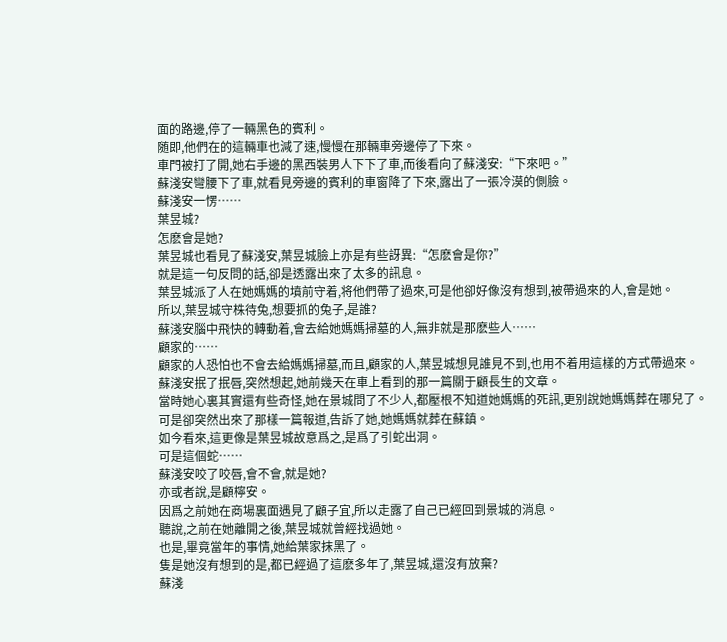面的路邊,停了一輛黑色的賓利。
随即,他們在的這輛車也減了速,慢慢在那輛車旁邊停了下來。
車門被打了開,她右手邊的黑西裝男人下下了車,而後看向了蘇淺安:“下來吧。”
蘇淺安彎腰下了車,就看見旁邊的賓利的車窗降了下來,露出了一張冷漠的側臉。
蘇淺安一愣……
葉昱城?
怎麽會是她?
葉昱城也看見了蘇淺安,葉昱城臉上亦是有些訝異:“怎麽會是你?”
就是這一句反問的話,卻是透露出來了太多的訊息。
葉昱城派了人在她媽媽的墳前守着,将他們帶了過來,可是他卻好像沒有想到,被帶過來的人,會是她。
所以,葉昱城守株待兔,想要抓的兔子,是誰?
蘇淺安腦中飛快的轉動着,會去給她媽媽掃墓的人,無非就是那麽些人……
顧家的……
顧家的人恐怕也不會去給媽媽掃墓,而且,顧家的人,葉昱城想見誰見不到,也用不着用這樣的方式帶過來。
蘇淺安抿了抿唇,突然想起,她前幾天在車上看到的那一篇關于顧長生的文章。
當時她心裏其實還有些奇怪,她在景城問了不少人,都壓根不知道她媽媽的死訊,更别說她媽媽葬在哪兒了。
可是卻突然出來了那樣一篇報道,告訴了她,她媽媽就葬在蘇鎮。
如今看來,這更像是葉昱城故意爲之,是爲了引蛇出洞。
可是這個蛇……
蘇淺安咬了咬唇,會不會,就是她?
亦或者說,是顧檸安。
因爲之前她在商場裏面遇見了顧子宜,所以走露了自己已經回到景城的消息。
聽說,之前在她離開之後,葉昱城就曾經找過她。
也是,畢竟當年的事情,她給葉家抹黑了。
隻是她沒有想到的是,都已經過了這麽多年了,葉昱城,還沒有放棄?
蘇淺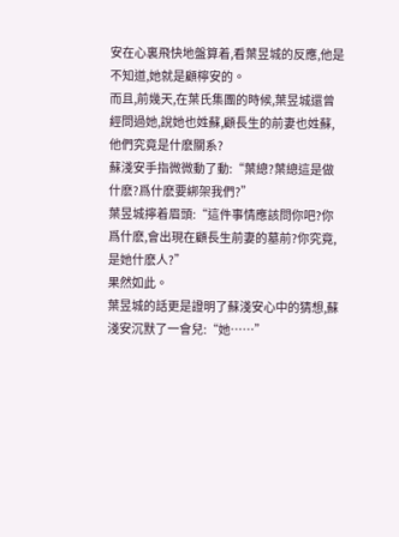安在心裏飛快地盤算着,看葉昱城的反應,他是不知道,她就是顧檸安的。
而且,前幾天,在葉氏集團的時候,葉昱城還曾經問過她,說她也姓蘇,顧長生的前妻也姓蘇,他們究竟是什麽關系?
蘇淺安手指微微動了動:“葉總?葉總這是做什麽?爲什麽要綁架我們?”
葉昱城擰着眉頭:“這件事情應該問你吧?你爲什麽,會出現在顧長生前妻的墓前?你究竟,是她什麽人?”
果然如此。
葉昱城的話更是證明了蘇淺安心中的猜想,蘇淺安沉默了一會兒:“她……”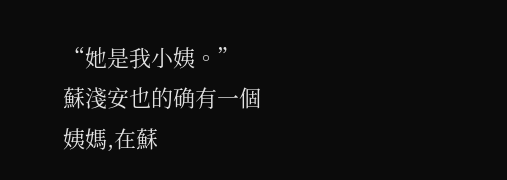“她是我小姨。”
蘇淺安也的确有一個姨媽,在蘇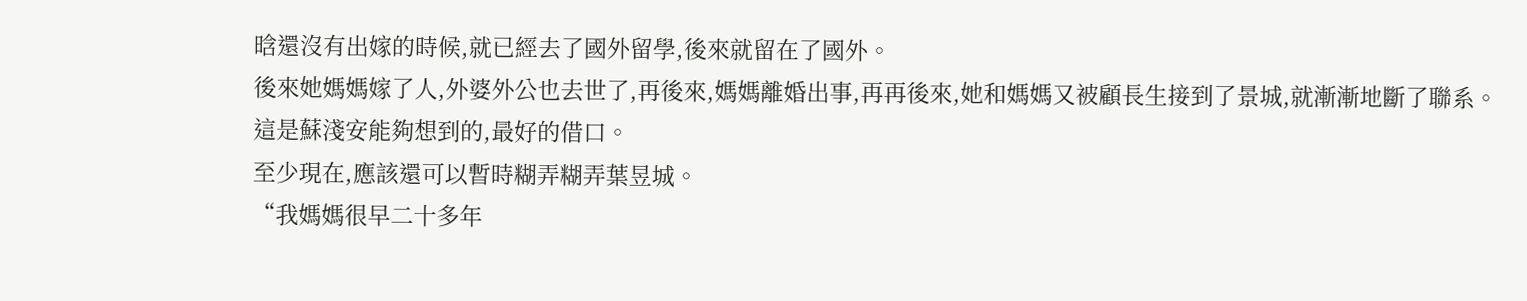晗還沒有出嫁的時候,就已經去了國外留學,後來就留在了國外。
後來她媽媽嫁了人,外婆外公也去世了,再後來,媽媽離婚出事,再再後來,她和媽媽又被顧長生接到了景城,就漸漸地斷了聯系。
這是蘇淺安能夠想到的,最好的借口。
至少現在,應該還可以暫時糊弄糊弄葉昱城。
“我媽媽很早二十多年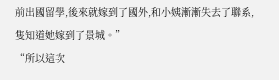前出國留學,後來就嫁到了國外,和小姨漸漸失去了聯系,隻知道她嫁到了景城。”
“所以這次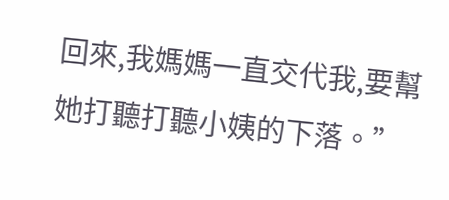回來,我媽媽一直交代我,要幫她打聽打聽小姨的下落。”